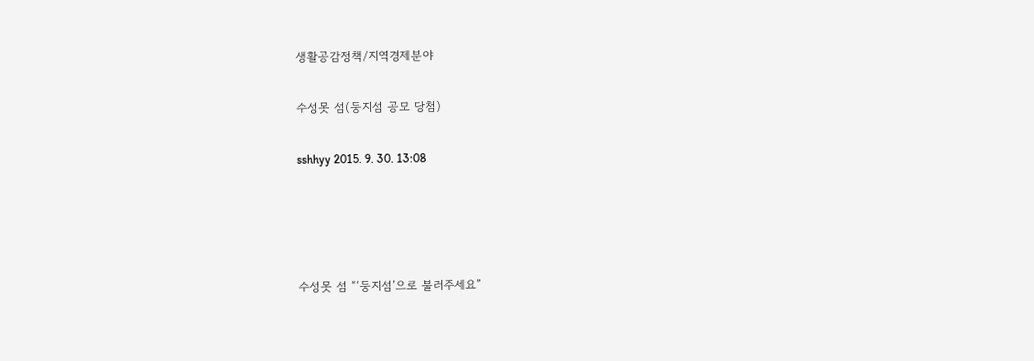생활공감정책/지역경제분야

수성못 섬(둥지섬 공모 당첨)

sshhyy 2015. 9. 30. 13:08




수성못 섬 “‘둥지섬’으로 불러주세요”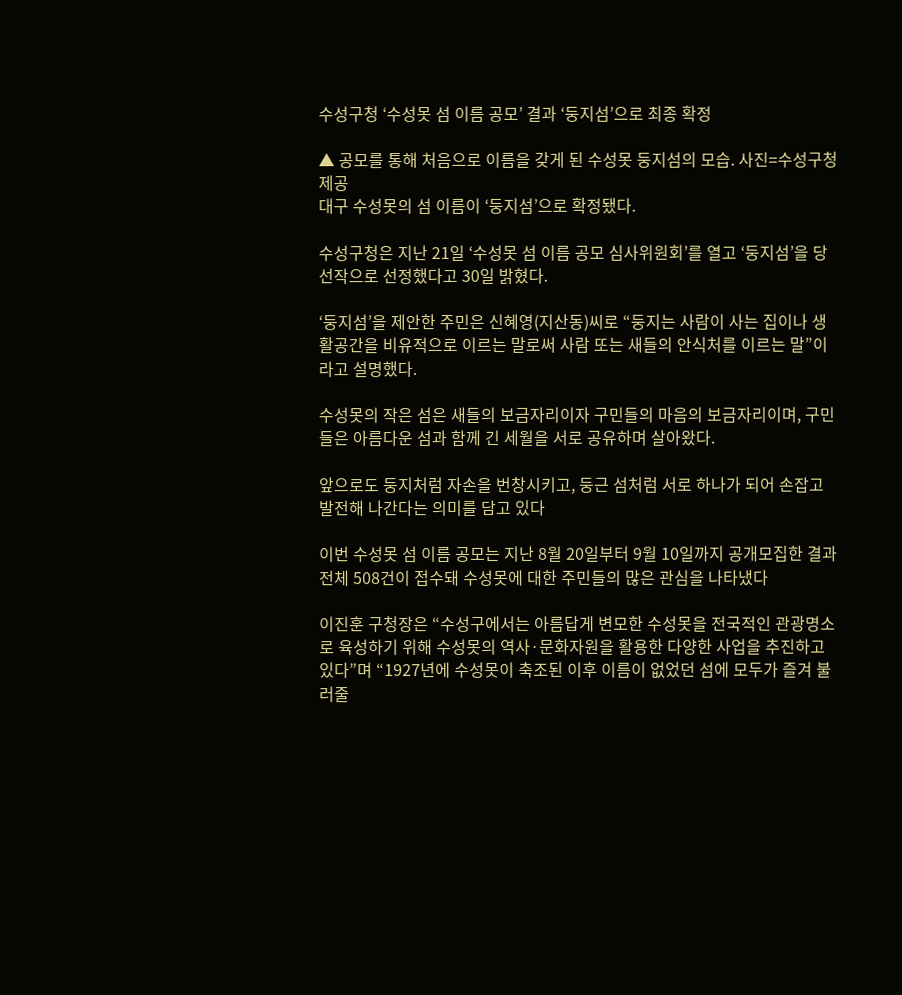수성구청 ‘수성못 섬 이름 공모’ 결과 ‘둥지섬’으로 최종 확정

▲ 공모를 통해 처음으로 이름을 갖게 된 수성못 둥지섬의 모습. 사진=수성구청 제공
대구 수성못의 섬 이름이 ‘둥지섬’으로 확정됐다.

수성구청은 지난 21일 ‘수성못 섬 이름 공모 심사위원회’를 열고 ‘둥지섬’을 당선작으로 선정했다고 30일 밝혔다.

‘둥지섬’을 제안한 주민은 신혜영(지산동)씨로 “둥지는 사람이 사는 집이나 생활공간을 비유적으로 이르는 말로써 사람 또는 새들의 안식처를 이르는 말”이라고 설명했다.

수성못의 작은 섬은 새들의 보금자리이자 구민들의 마음의 보금자리이며, 구민들은 아름다운 섬과 함께 긴 세월을 서로 공유하며 살아왔다.

앞으로도 둥지처럼 자손을 번창시키고, 둥근 섬처럼 서로 하나가 되어 손잡고 발전해 나간다는 의미를 담고 있다

이번 수성못 섬 이름 공모는 지난 8월 20일부터 9월 10일까지 공개모집한 결과 전체 508건이 접수돼 수성못에 대한 주민들의 많은 관심을 나타냈다

이진훈 구청장은 “수성구에서는 아름답게 변모한 수성못을 전국적인 관광명소로 육성하기 위해 수성못의 역사·문화자원을 활용한 다양한 사업을 추진하고 있다”며 “1927년에 수성못이 축조된 이후 이름이 없었던 섬에 모두가 즐겨 불러줄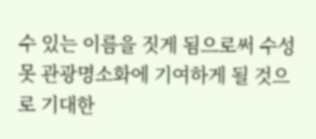수 있는 이름을 짓게 됨으로써 수성못 관광명소화에 기여하게 될 것으로 기대한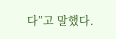다”고 말했다.